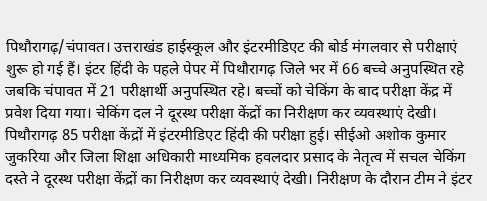पिथौरागढ़/चंपावत। उत्तराखंड हाईस्कूल और इंटरमीडिएट की बोर्ड मंगलवार से परीक्षाएं शुरू हो गई हैं। इंटर हिंदी के पहले पेपर में पिथौरागढ़ जिले भर में 66 बच्चे अनुपस्थित रहे जबकि चंपावत में 21 परीक्षार्थी अनुपस्थित रहे। बच्चों को चेकिंग के बाद परीक्षा केंद्र में प्रवेश दिया गया। चेकिंग दल ने दूरस्थ परीक्षा केंद्रों का निरीक्षण कर व्यवस्थाएं देखी।
पिथौरागढ़ 85 परीक्षा केंद्रों में इंटरमीडिएट हिंदी की परीक्षा हुई। सीईओ अशोक कुमार जुकरिया और जिला शिक्षा अधिकारी माध्यमिक हवलदार प्रसाद के नेतृत्व में सचल चेकिंग दस्ते ने दूरस्थ परीक्षा केंद्रों का निरीक्षण कर व्यवस्थाएं देखी। निरीक्षण के दौरान टीम ने इंटर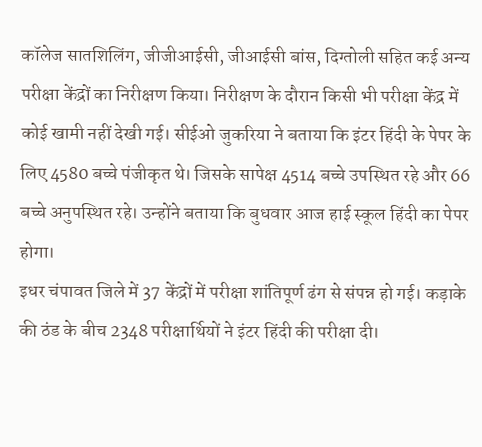कॉलेज सातशिलिंग, जीजीआईसी, जीआईसी बांस, दिग्तोली सहित कई अन्य परीक्षा केंद्रों का निरीक्षण किया। निरीक्षण के दौरान किसी भी परीक्षा केंद्र में कोई खामी नहीं देखी गई। सीईओ जुकरिया ने बताया कि इंटर हिंदी के पेपर के लिए 4580 बच्चे पंजीकृत थे। जिसके सापेक्ष 4514 बच्चे उपस्थित रहे और 66 बच्चे अनुपस्थित रहे। उन्होंने बताया कि बुधवार आज हाई स्कूल हिंदी का पेपर होगा।
इधर चंपावत जिले में 37 केंद्रों में परीक्षा शांतिपूर्ण ढंग से संपन्न हो गई। कड़ाके की ठंड के बीच 2348 परीक्षार्थियों ने इंटर हिंदी की परीक्षा दी।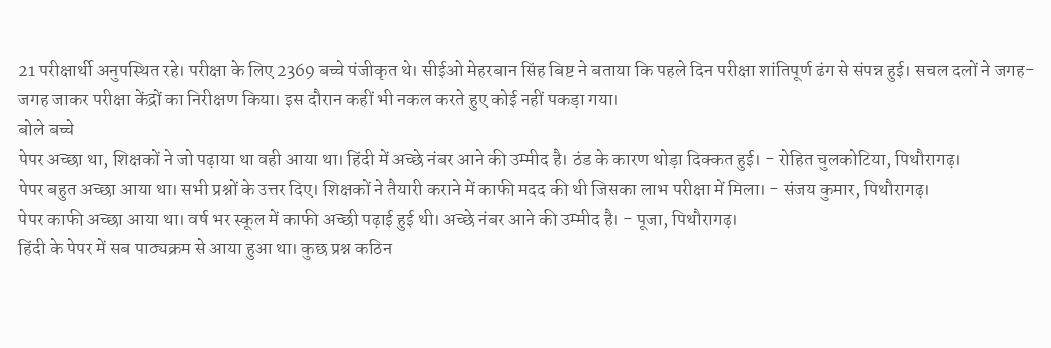21 परीक्षार्थी अनुपस्थित रहे। परीक्षा के लिए 2369 बच्चे पंजीकृत थे। सीईओ मेहरबान सिंह बिष्ट ने बताया कि पहले दिन परीक्षा शांतिपूर्ण ढंग से संपन्न हुई। सचल दलों ने जगह-जगह जाकर परीक्षा केंद्रों का निरीक्षण किया। इस दौरान कहीं भी नकल करते हुए कोई नहीं पकड़ा गया।
बोले बच्चे
पेपर अच्छा था, शिक्षकों ने जो पढ़ाया था वही आया था। हिंदी में अच्छे नंबर आने की उम्मीद है। ठंड के कारण थोड़ा दिक्कत हुई। - रोहित चुलकोटिया, पिथौरागढ़।
पेपर बहुत अच्छा आया था। सभी प्रश्नों के उत्तर दिए। शिक्षकों ने तैयारी कराने में काफी मदद की थी जिसका लाभ परीक्षा में मिला। - संजय कुमार, पिथौरागढ़।
पेपर काफी अच्छा आया था। वर्ष भर स्कूल में काफी अच्छी पढ़ाई हुई थी। अच्छे नंबर आने की उम्मीद है। - पूजा, पिथौरागढ़।
हिंदी के पेपर में सब पाठ्यक्रम से आया हुआ था। कुछ प्रश्न कठिन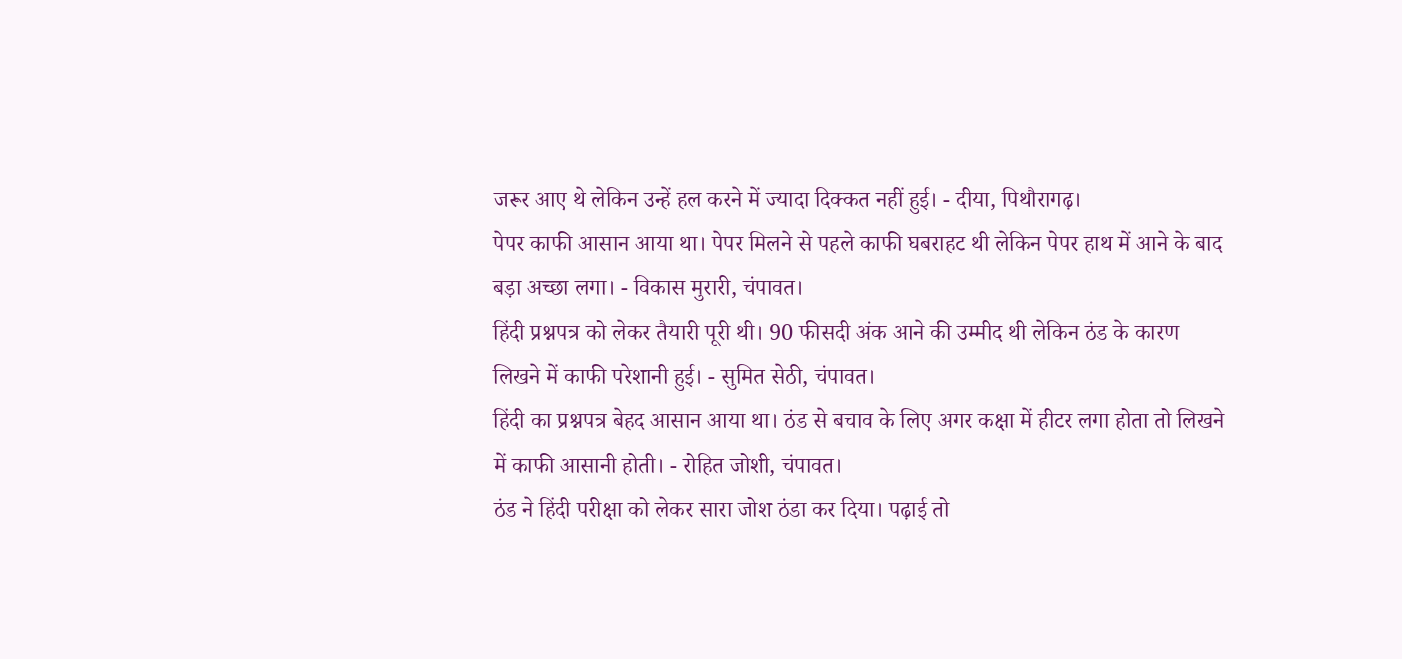जरूर आए थे लेकिन उन्हें हल करने में ज्यादा दिक्कत नहीं हुई। - दीया, पिथौरागढ़।
पेपर काफी आसान आया था। पेपर मिलने से पहले काफी घबराहट थी लेकिन पेपर हाथ में आने के बाद बड़ा अच्छा लगा। - विकास मुरारी, चंपावत।
हिंदी प्रश्नपत्र को लेकर तैयारी पूरी थी। 90 फीसदी अंक आने की उम्मीद थी लेकिन ठंड के कारण लिखने में काफी परेशानी हुई। - सुमित सेठी, चंपावत।
हिंदी का प्रश्नपत्र बेहद आसान आया था। ठंड से बचाव के लिए अगर कक्षा में हीटर लगा होता तो लिखने में काफी आसानी होती। - रोहित जोशी, चंपावत।
ठंड ने हिंदी परीक्षा को लेकर सारा जोश ठंडा कर दिया। पढ़ाई तो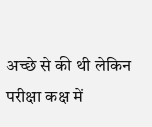अच्छे से की थी लेकिन परीक्षा कक्ष में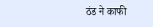ठंड ने काफी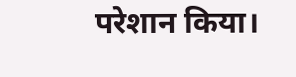परेशान किया।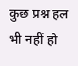कुछ प्रश्न हल भी नहीं हो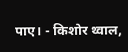पाए। - किशोर थ्वाल,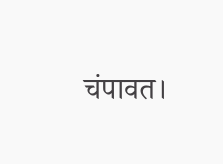चंपावत।